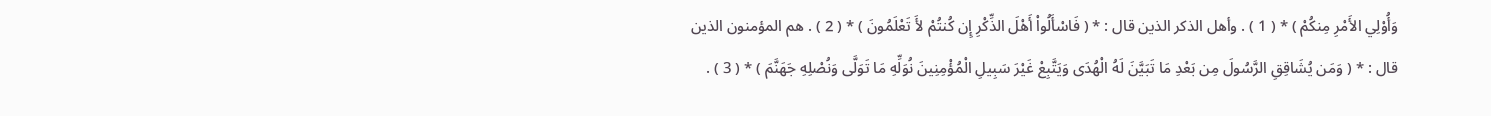وَأُوْلِي الأَمْرِ مِنكُمْ ) * ( 1 ) . وأهل الذكر الذين قال : * ( فَاسْأَلُواْ أَهْلَ الذِّكْرِ إِن كُنتُمْ لأَ تَعْلَمُونَ ) * ( 2 ) . هم المؤمنون الذين قال : * ( وَمَن يُشَاقِقِ الرَّسُولَ مِن بَعْدِ مَا تَبَيَّنَ لَهُ الْهُدَى وَيَتَّبِعْ غَيْرَ سَبِيلِ الْمُؤْمِنِينَ نُوَلِّهِ مَا تَوَلَّى وَنُصْلِهِ جَهَنَّمَ ) * ( 3 ) .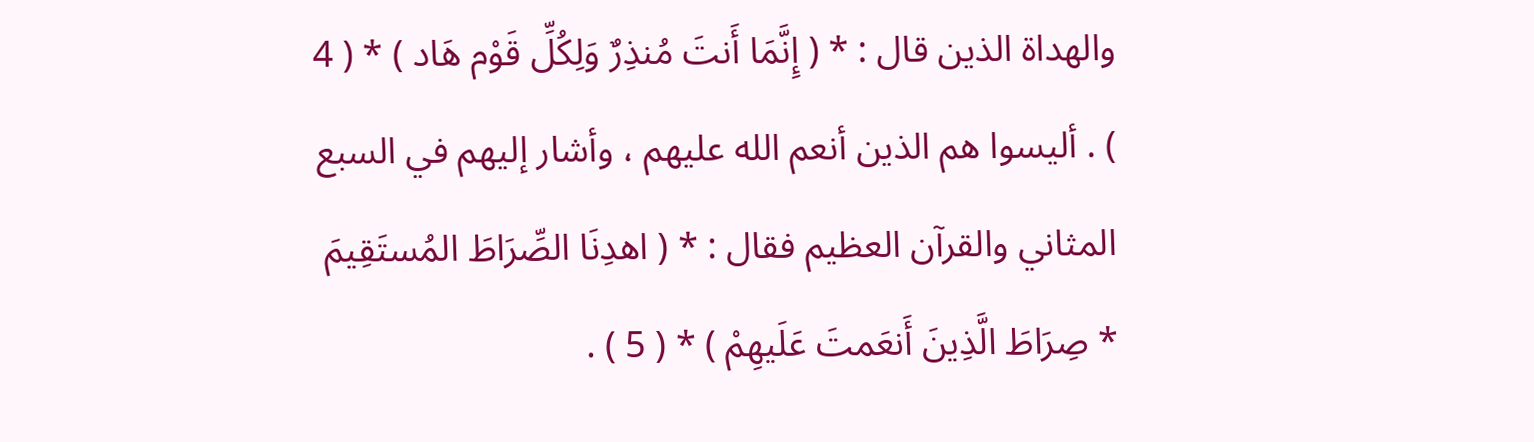والهداة الذين قال : * ( إِنَّمَا أَنتَ مُنذِرٌ وَلِكُلِّ قَوْم هَاد ) * ( 4 ) . أليسوا هم الذين أنعم الله عليهم ، وأشار إليهم في السبع المثاني والقرآن العظيم فقال : * ( اهدِنَا الصِّرَاطَ المُستَقِيمَ * صِرَاطَ الَّذِينَ أَنعَمتَ عَلَيهِمْ ) * ( 5 ) .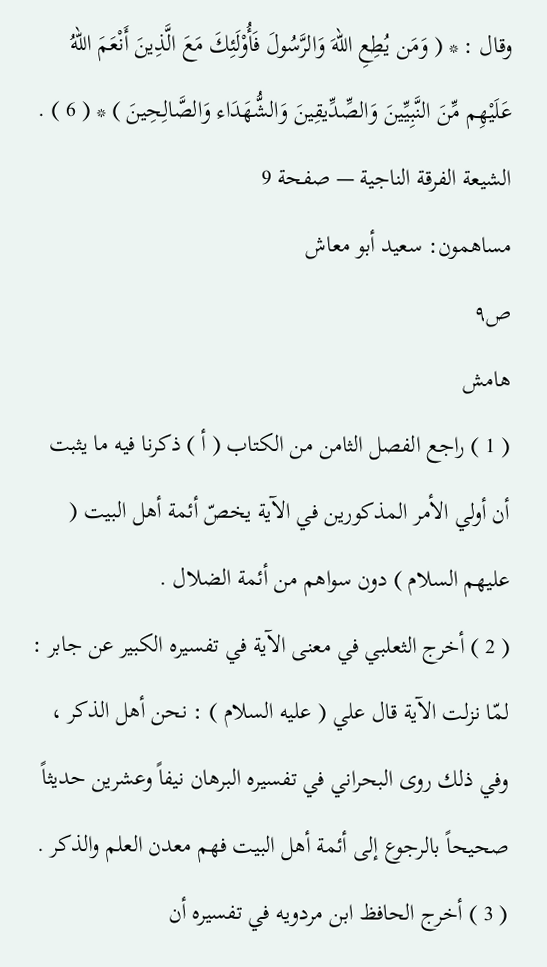وقال : * ( وَمَن يُطِعِ اللّهَ وَالرَّسُولَ فَأُوْلَئِكَ مَعَ الَّذِينَ أَنْعَمَ اللّهُ عَلَيْهِم مِّنَ النَّبِيِّينَ وَالصِّدِّيقِينَ وَالشُّهَدَاء وَالصَّالِحِينَ ) * ( 6 ) .
الشيعة الفرقة الناجية — صفحة 9
مساهمون: سعيد أبو معاش
ص٩
هامش
( 1 ) راجع الفصل الثامن من الكتاب ( أ ) ذكرنا فيه ما يثبت أن أولي الأمر المذكورين في الآية يخصّ أئمة أهل البيت ( عليهم السلام ) دون سواهم من أئمة الضلال .
( 2 ) أخرج الثعلبي في معنى الآية في تفسيره الكبير عن جابر : لمّا نزلت الآية قال علي ( عليه السلام ) : نحن أهل الذكر ، وفي ذلك روى البحراني في تفسيره البرهان نيفاً وعشرين حديثاً صحيحاً بالرجوع إلى أئمة أهل البيت فهم معدن العلم والذكر .
( 3 ) أخرج الحافظ ابن مردويه في تفسيره أن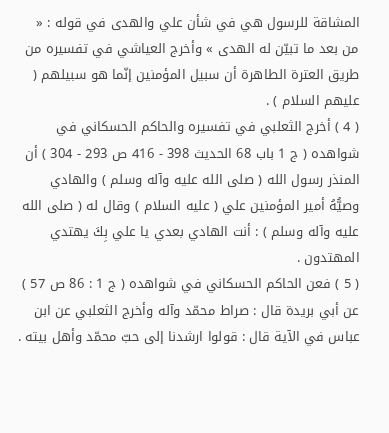المشاقة للرسول هي في شأن علي والهدى في قوله : « من بعد ما تبيّن له الهدى » وأخرج العياشي في تفسيره من طريق العترة الطاهرة أن سبيل المؤمنين إنّما هو سبيلهم ( عليهم السلام ) .
( 4 ) أخرج الثعلبي في تفسيره والحاكم الحسكاني في شواهده ( ج 1 باب 68 الحديث 398 - 416 ص 293 - 304 ) أن المنذر رسول الله ( صلى الله عليه وآله وسلم ) والهادي وصيُّهُ أمير المؤمنين علي ( عليه السلام ) وقال له ( صلى الله عليه وآله وسلم ) : أنت الهادي بعدي يا علي بِكَ يهتدي المهتدون .
( 5 ) فعن الحاكم الحسكاني في شواهده ( ج 1 : 86 ص 57 ) عن أبي بريدة قال : صراط محمّد وآله وأخرج الثعلبي عن ابن عباس في الآية قال : قولوا ارشدنا إلى حبّ محمّد وأهل بيته .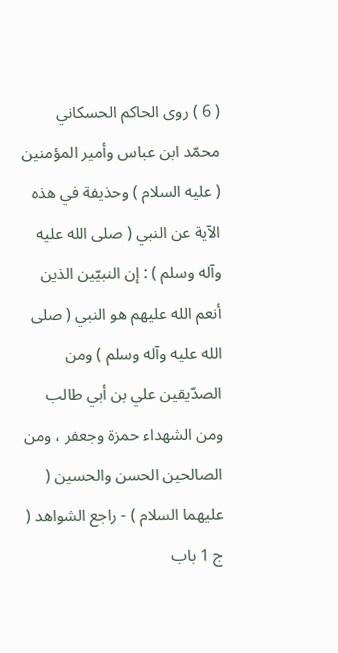( 6 ) روى الحاكم الحسكاني محمّد ابن عباس وأمير المؤمنين ( عليه السلام ) وحذيفة في هذه الآية عن النبي ( صلى الله عليه وآله وسلم ) : إن النبيّين الذين أنعم الله عليهم هو النبي ( صلى الله عليه وآله وسلم ) ومن الصدّيقين علي بن أبي طالب ومن الشهداء حمزة وجعفر ، ومن الصالحين الحسن والحسين ( عليهما السلام ) - راجع الشواهد ( ج 1 باب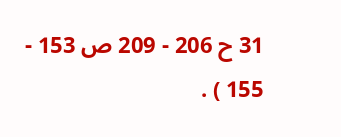31 ح 206 - 209 ص 153 - 155 ) .